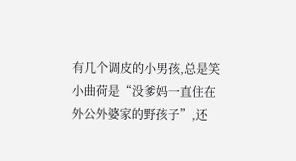有几个调皮的小男孩,总是笑小曲荷是“没爹妈一直住在外公外婆家的野孩子”,还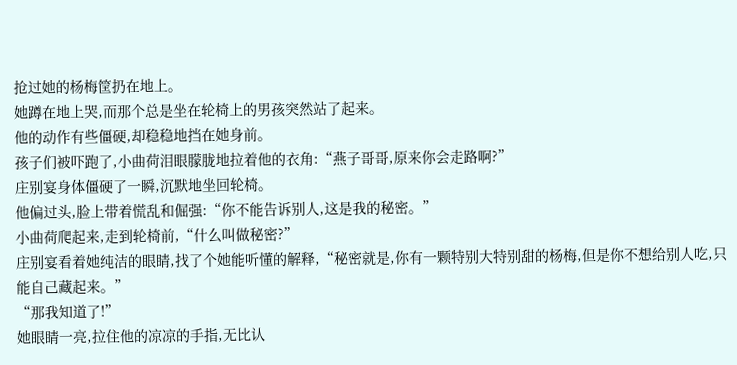抢过她的杨梅筐扔在地上。
她蹲在地上哭,而那个总是坐在轮椅上的男孩突然站了起来。
他的动作有些僵硬,却稳稳地挡在她身前。
孩子们被吓跑了,小曲荷泪眼朦胧地拉着他的衣角:“燕子哥哥,原来你会走路啊?”
庄别宴身体僵硬了一瞬,沉默地坐回轮椅。
他偏过头,脸上带着慌乱和倔强:“你不能告诉别人,这是我的秘密。”
小曲荷爬起来,走到轮椅前,“什么叫做秘密?”
庄别宴看着她纯洁的眼睛,找了个她能听懂的解释,“秘密就是,你有一颗特别大特别甜的杨梅,但是你不想给别人吃,只能自己藏起来。”
“那我知道了!”
她眼睛一亮,拉住他的凉凉的手指,无比认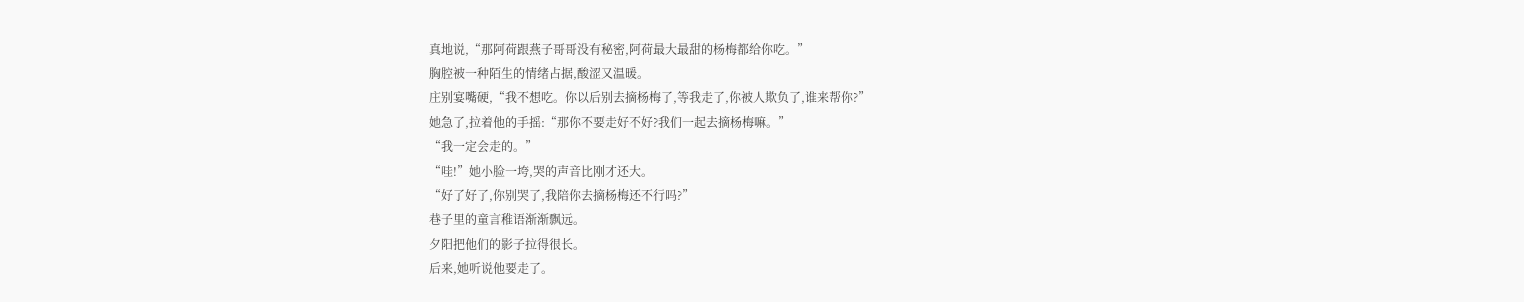真地说,“那阿荷跟燕子哥哥没有秘密,阿荷最大最甜的杨梅都给你吃。”
胸腔被一种陌生的情绪占据,酸涩又温暖。
庄别宴嘴硬,“我不想吃。你以后别去摘杨梅了,等我走了,你被人欺负了,谁来帮你?”
她急了,拉着他的手摇:“那你不要走好不好?我们一起去摘杨梅嘛。”
“我一定会走的。”
“哇!”她小脸一垮,哭的声音比刚才还大。
“好了好了,你别哭了,我陪你去摘杨梅还不行吗?”
巷子里的童言稚语渐渐飘远。
夕阳把他们的影子拉得很长。
后来,她听说他要走了。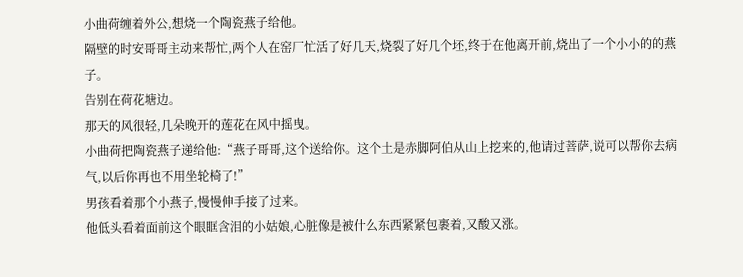小曲荷缠着外公,想烧一个陶瓷燕子给他。
隔壁的时安哥哥主动来帮忙,两个人在窑厂忙活了好几天,烧裂了好几个坯,终于在他离开前,烧出了一个小小的的燕子。
告别在荷花塘边。
那天的风很轻,几朵晚开的莲花在风中摇曳。
小曲荷把陶瓷燕子递给他:“燕子哥哥,这个送给你。这个土是赤脚阿伯从山上挖来的,他请过菩萨,说可以帮你去病气,以后你再也不用坐轮椅了!”
男孩看着那个小燕子,慢慢伸手接了过来。
他低头看着面前这个眼眶含泪的小姑娘,心脏像是被什么东西紧紧包裹着,又酸又涨。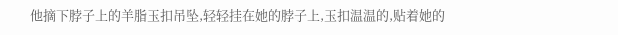他摘下脖子上的羊脂玉扣吊坠,轻轻挂在她的脖子上,玉扣温温的,贴着她的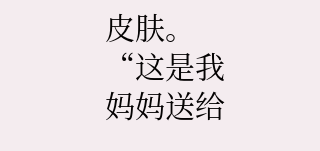皮肤。
“这是我妈妈送给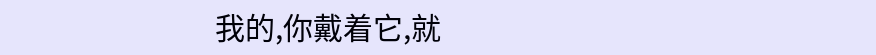我的,你戴着它,就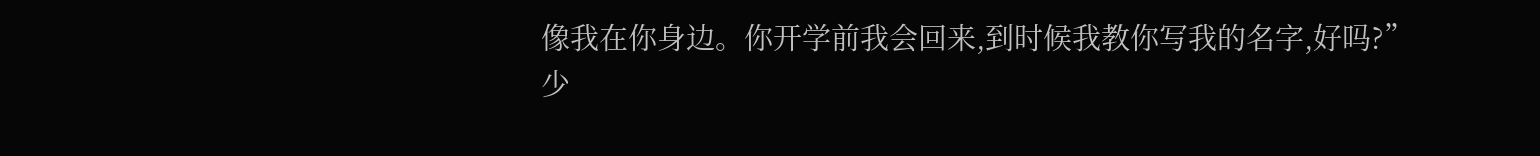像我在你身边。你开学前我会回来,到时候我教你写我的名字,好吗?”
少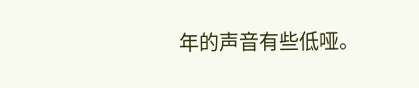年的声音有些低哑。